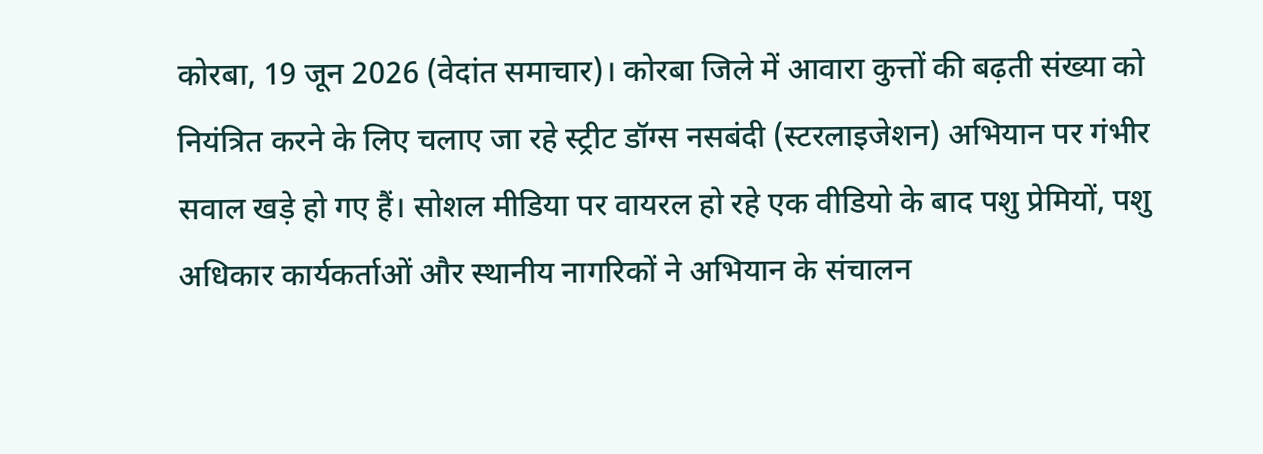कोरबा, 19 जून 2026 (वेदांत समाचार)। कोरबा जिले में आवारा कुत्तों की बढ़ती संख्या को नियंत्रित करने के लिए चलाए जा रहे स्ट्रीट डॉग्स नसबंदी (स्टरलाइजेशन) अभियान पर गंभीर सवाल खड़े हो गए हैं। सोशल मीडिया पर वायरल हो रहे एक वीडियो के बाद पशु प्रेमियों, पशु अधिकार कार्यकर्ताओं और स्थानीय नागरिकों ने अभियान के संचालन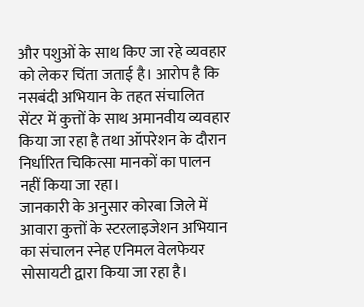और पशुओं के साथ किए जा रहे व्यवहार को लेकर चिंता जताई है। आरोप है कि नसबंदी अभियान के तहत संचालित सेंटर में कुत्तों के साथ अमानवीय व्यवहार किया जा रहा है तथा ऑपरेशन के दौरान निर्धारित चिकित्सा मानकों का पालन नहीं किया जा रहा।
जानकारी के अनुसार कोरबा जिले में आवारा कुत्तों के स्टरलाइजेशन अभियान का संचालन स्नेह एनिमल वेलफेयर सोसायटी द्वारा किया जा रहा है।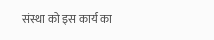संस्था को इस कार्य का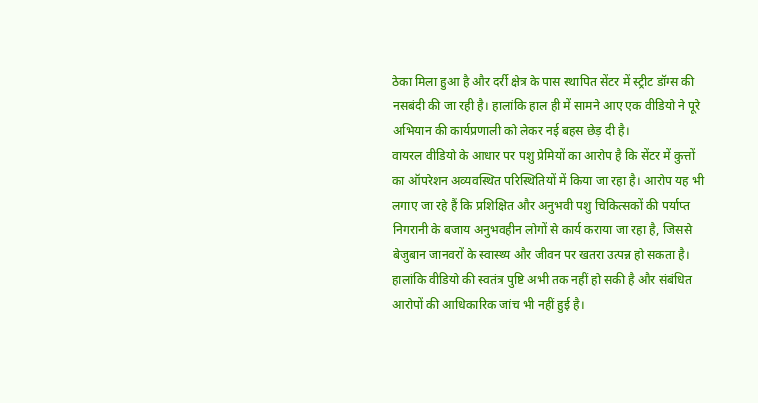ठेका मिला हुआ है और दर्री क्षेत्र के पास स्थापित सेंटर में स्ट्रीट डॉग्स की नसबंदी की जा रही है। हालांकि हाल ही में सामने आए एक वीडियो ने पूरे अभियान की कार्यप्रणाली को लेकर नई बहस छेड़ दी है।
वायरल वीडियो के आधार पर पशु प्रेमियों का आरोप है कि सेंटर में कुत्तों का ऑपरेशन अव्यवस्थित परिस्थितियों में किया जा रहा है। आरोप यह भी लगाए जा रहे हैं कि प्रशिक्षित और अनुभवी पशु चिकित्सकों की पर्याप्त निगरानी के बजाय अनुभवहीन लोगों से कार्य कराया जा रहा है, जिससे बेजुबान जानवरों के स्वास्थ्य और जीवन पर खतरा उत्पन्न हो सकता है। हालांकि वीडियो की स्वतंत्र पुष्टि अभी तक नहीं हो सकी है और संबंधित आरोपों की आधिकारिक जांच भी नहीं हुई है।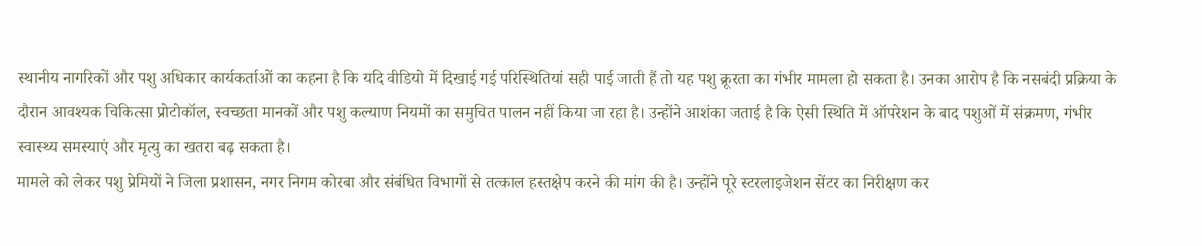स्थानीय नागरिकों और पशु अधिकार कार्यकर्ताओं का कहना है कि यदि वीडियो में दिखाई गई परिस्थितियां सही पाई जाती हैं तो यह पशु क्रूरता का गंभीर मामला हो सकता है। उनका आरोप है कि नसबंदी प्रक्रिया के दौरान आवश्यक चिकित्सा प्रोटोकॉल, स्वच्छता मानकों और पशु कल्याण नियमों का समुचित पालन नहीं किया जा रहा है। उन्होंने आशंका जताई है कि ऐसी स्थिति में ऑपरेशन के बाद पशुओं में संक्रमण, गंभीर स्वास्थ्य समस्याएं और मृत्यु का खतरा बढ़ सकता है।
मामले को लेकर पशु प्रेमियों ने जिला प्रशासन, नगर निगम कोरबा और संबंधित विभागों से तत्काल हस्तक्षेप करने की मांग की है। उन्होंने पूरे स्टरलाइजेशन सेंटर का निरीक्षण कर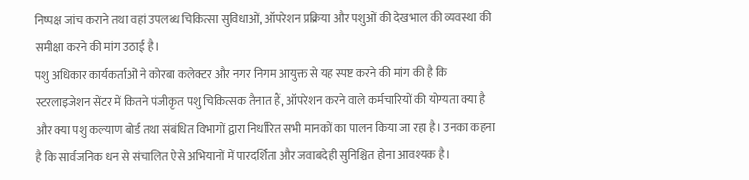निष्पक्ष जांच कराने तथा वहां उपलब्ध चिकित्सा सुविधाओं, ऑपरेशन प्रक्रिया और पशुओं की देखभाल की व्यवस्था की समीक्षा करने की मांग उठाई है।
पशु अधिकार कार्यकर्ताओं ने कोरबा कलेक्टर और नगर निगम आयुक्त से यह स्पष्ट करने की मांग की है कि स्टरलाइजेशन सेंटर में कितने पंजीकृत पशु चिकित्सक तैनात हैं, ऑपरेशन करने वाले कर्मचारियों की योग्यता क्या है और क्या पशु कल्याण बोर्ड तथा संबंधित विभागों द्वारा निर्धारित सभी मानकों का पालन किया जा रहा है। उनका कहना है कि सार्वजनिक धन से संचालित ऐसे अभियानों में पारदर्शिता और जवाबदेही सुनिश्चित होना आवश्यक है।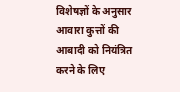विशेषज्ञों के अनुसार आवारा कुत्तों की आबादी को नियंत्रित करने के लिए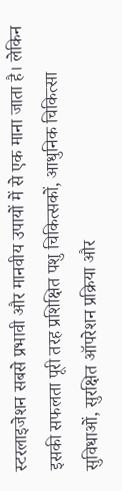स्टरलाइजेशन सबसे प्रभावी और मानवीय उपायों में से एक माना जाता है। लेकिन इसकी सफलता पूरी तरह प्रशिक्षित पशु चिकित्सकों, आधुनिक चिकित्सा सुविधाओं, सुरक्षित ऑपरेशन प्रक्रिया और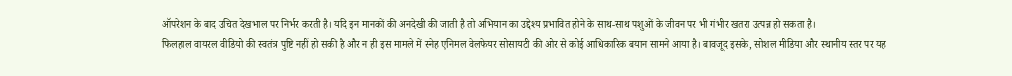ऑपरेशन के बाद उचित देखभाल पर निर्भर करती है। यदि इन मानकों की अनदेखी की जाती है तो अभियान का उद्देश्य प्रभावित होने के साथ-साथ पशुओं के जीवन पर भी गंभीर खतरा उत्पन्न हो सकता है।
फिलहाल वायरल वीडियो की स्वतंत्र पुष्टि नहीं हो सकी है और न ही इस मामले में स्नेह एनिमल वेलफेयर सोसायटी की ओर से कोई आधिकारिक बयान सामने आया है। बावजूद इसके, सोशल मीडिया और स्थानीय स्तर पर यह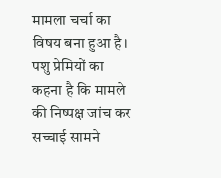मामला चर्चा का विषय बना हुआ है। पशु प्रेमियों का कहना है कि मामले की निष्पक्ष जांच कर सच्चाई सामने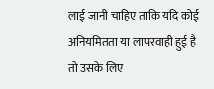लाई जानी चाहिए ताकि यदि कोई अनियमितता या लापरवाही हुई है तो उसके लिए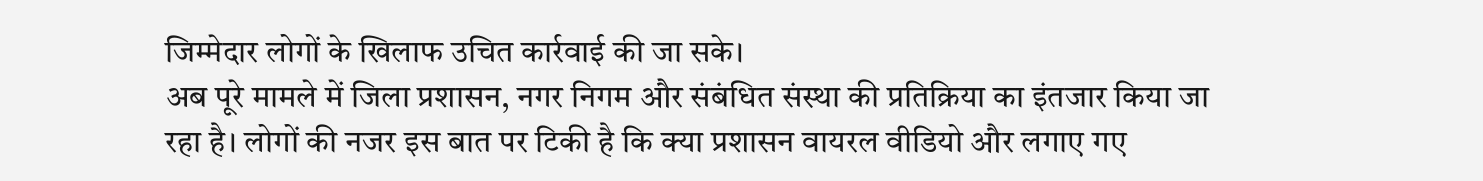जिम्मेदार लोगों के खिलाफ उचित कार्रवाई की जा सके।
अब पूरे मामले में जिला प्रशासन, नगर निगम और संबंधित संस्था की प्रतिक्रिया का इंतजार किया जा रहा है। लोगों की नजर इस बात पर टिकी है कि क्या प्रशासन वायरल वीडियो और लगाए गए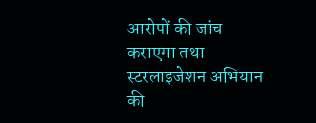आरोपों की जांच कराएगा तथा स्टरलाइजेशन अभियान की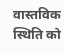वास्तविक स्थिति को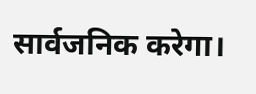सार्वजनिक करेगा।